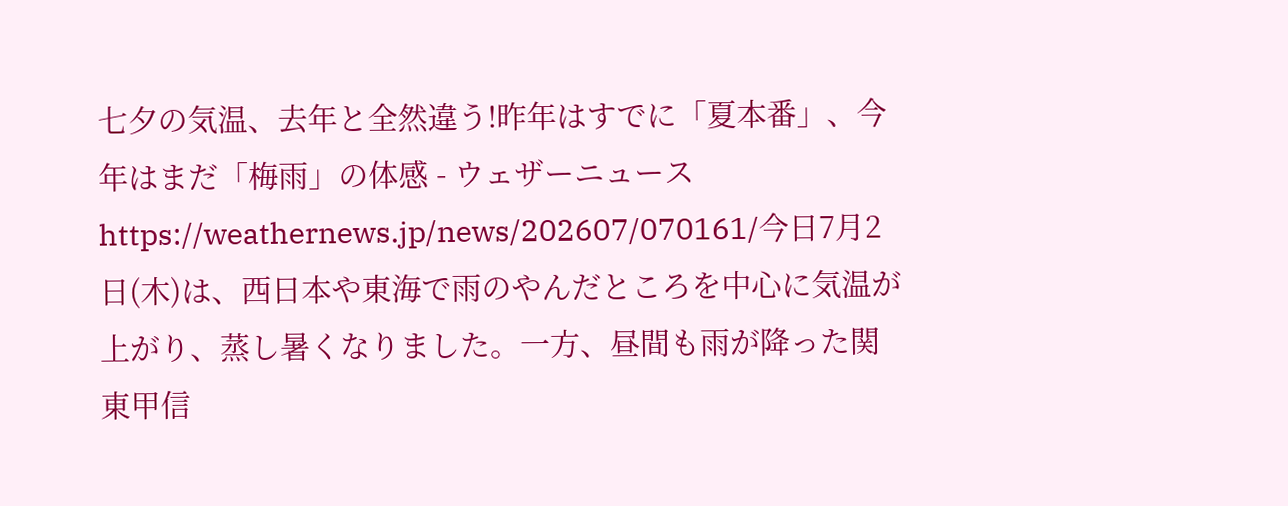七夕の気温、去年と全然違う!昨年はすでに「夏本番」、今年はまだ「梅雨」の体感 - ウェザーニュース
https://weathernews.jp/news/202607/070161/今日7月2日(木)は、西日本や東海で雨のやんだところを中心に気温が上がり、蒸し暑くなりました。一方、昼間も雨が降った関東甲信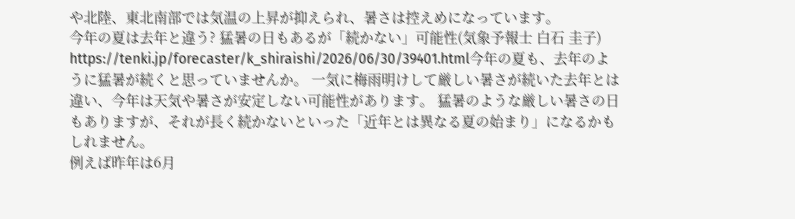や北陸、東北南部では気温の上昇が抑えられ、暑さは控えめになっています。
今年の夏は去年と違う? 猛暑の日もあるが「続かない」可能性(気象予報士 白石 圭子)
https://tenki.jp/forecaster/k_shiraishi/2026/06/30/39401.html今年の夏も、去年のように猛暑が続くと思っていませんか。 一気に梅雨明けして厳しい暑さが続いた去年とは違い、今年は天気や暑さが安定しない可能性があります。 猛暑のような厳しい暑さの日もありますが、それが長く続かないといった「近年とは異なる夏の始まり」になるかもしれません。
例えば昨年は6月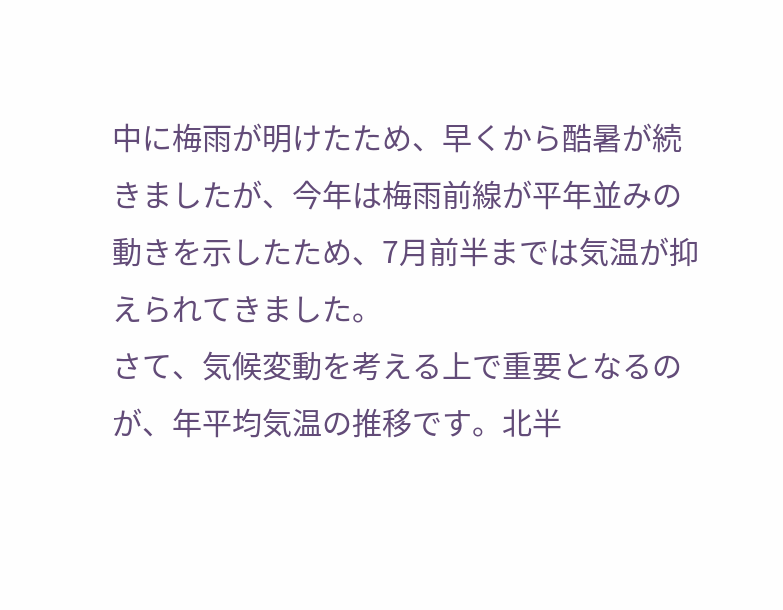中に梅雨が明けたため、早くから酷暑が続きましたが、今年は梅雨前線が平年並みの動きを示したため、7月前半までは気温が抑えられてきました。
さて、気候変動を考える上で重要となるのが、年平均気温の推移です。北半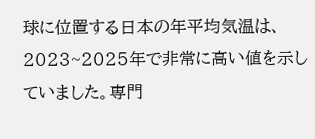球に位置する日本の年平均気温は、2023~2025年で非常に高い値を示していました。専門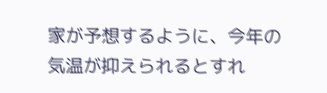家が予想するように、今年の気温が抑えられるとすれ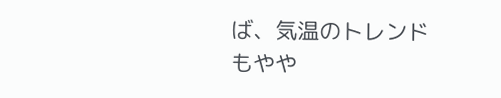ば、気温のトレンドもやや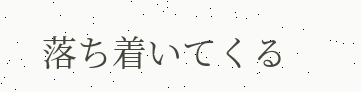落ち着いてくる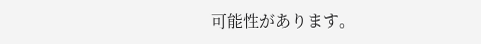可能性があります。